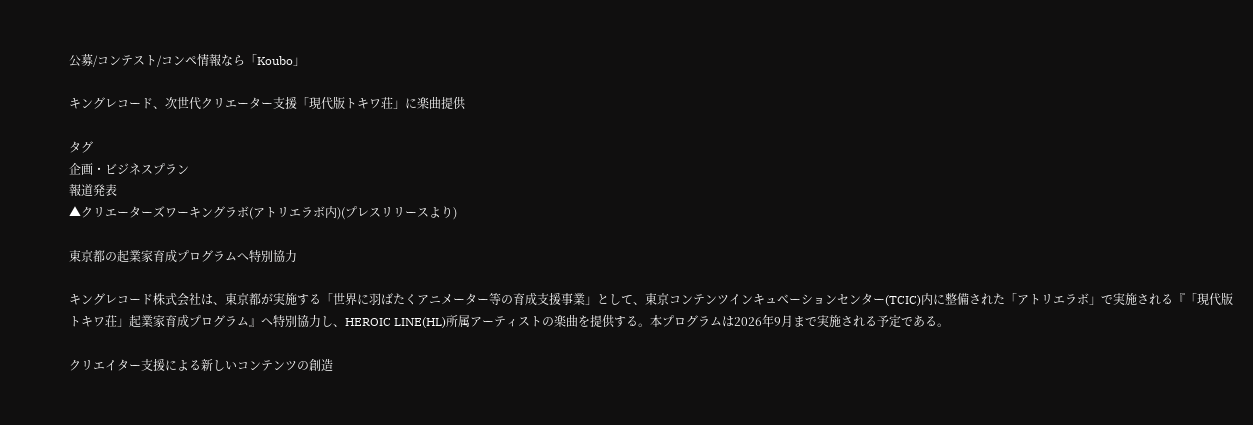公募/コンテスト/コンペ情報なら「Koubo」

キングレコード、次世代クリエーター支援「現代版トキワ荘」に楽曲提供

タグ
企画・ビジネスプラン
報道発表
▲クリエーターズワーキングラボ(アトリエラボ内)(プレスリリースより)

東京都の起業家育成プログラムへ特別協力

キングレコード株式会社は、東京都が実施する「世界に羽ばたくアニメーター等の育成支援事業」として、東京コンテンツインキュベーションセンター(TCIC)内に整備された「アトリエラボ」で実施される『「現代版トキワ荘」起業家育成プログラム』へ特別協力し、HEROIC LINE(HL)所属アーティストの楽曲を提供する。本プログラムは2026年9月まで実施される予定である。

クリエイター支援による新しいコンテンツの創造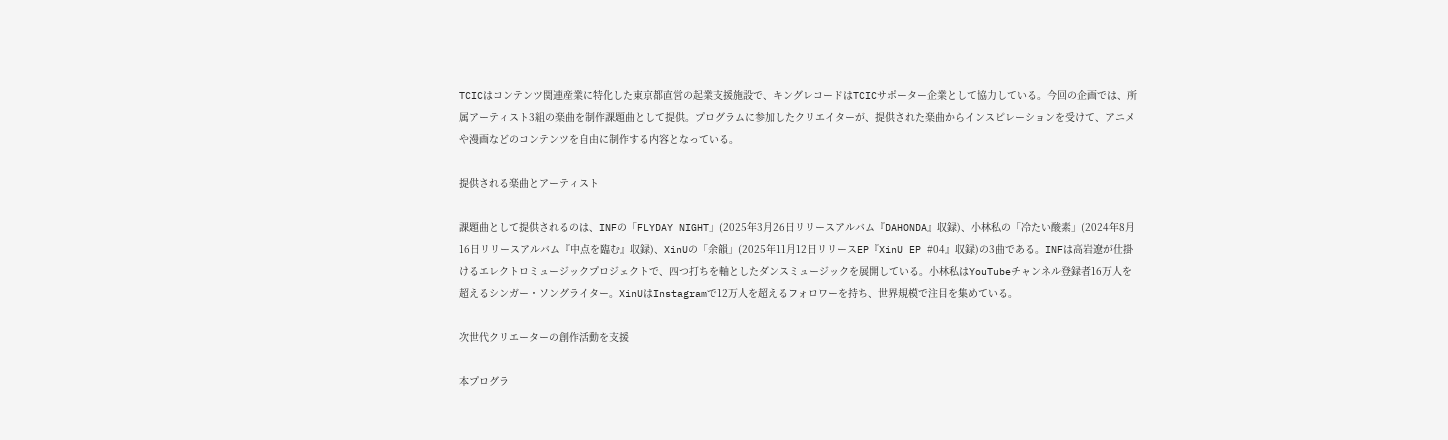TCICはコンテンツ関連産業に特化した東京都直営の起業支援施設で、キングレコードはTCICサポーター企業として協力している。今回の企画では、所属アーティスト3組の楽曲を制作課題曲として提供。プログラムに参加したクリエイターが、提供された楽曲からインスピレーションを受けて、アニメや漫画などのコンテンツを自由に制作する内容となっている。

提供される楽曲とアーティスト

課題曲として提供されるのは、INFの「FLYDAY NIGHT」(2025年3月26日リリースアルバム『DAHONDA』収録)、小林私の「冷たい酸素」(2024年8月16日リリースアルバム『中点を臨む』収録)、XinUの「余韻」(2025年11月12日リリースEP『XinU EP #04』収録)の3曲である。INFは高岩遼が仕掛けるエレクトロミュージックプロジェクトで、四つ打ちを軸としたダンスミュージックを展開している。小林私はYouTubeチャンネル登録者16万人を超えるシンガー・ソングライター。XinUはInstagramで12万人を超えるフォロワーを持ち、世界規模で注目を集めている。

次世代クリエーターの創作活動を支援

本プログラ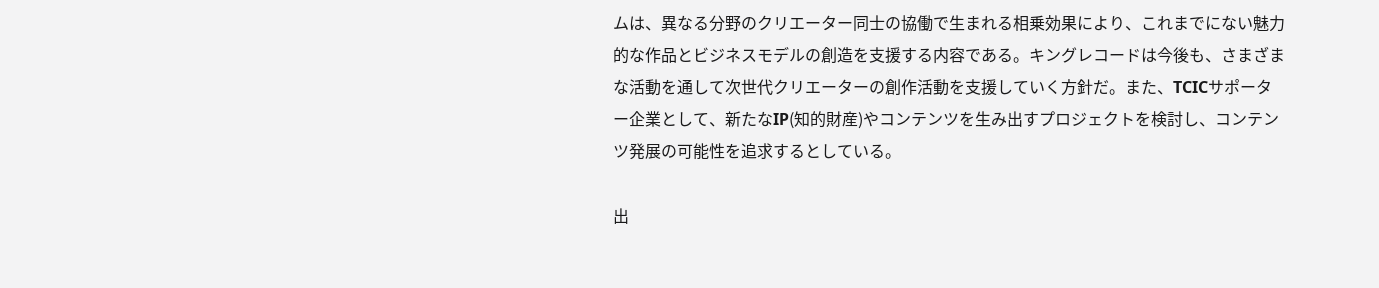ムは、異なる分野のクリエーター同士の協働で生まれる相乗効果により、これまでにない魅力的な作品とビジネスモデルの創造を支援する内容である。キングレコードは今後も、さまざまな活動を通して次世代クリエーターの創作活動を支援していく方針だ。また、TCICサポーター企業として、新たなIP(知的財産)やコンテンツを生み出すプロジェクトを検討し、コンテンツ発展の可能性を追求するとしている。

出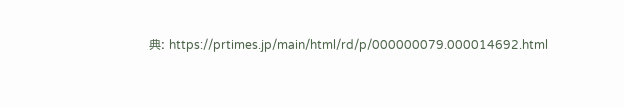典: https://prtimes.jp/main/html/rd/p/000000079.000014692.html